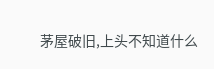茅屋破旧,上头不知道什么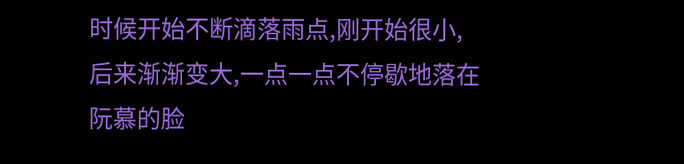时候开始不断滴落雨点,刚开始很小,后来渐渐变大,一点一点不停歇地落在阮慕的脸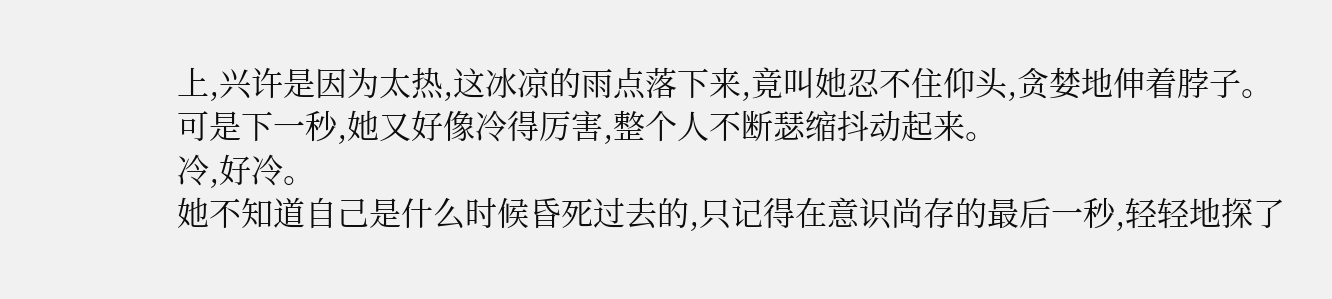上,兴许是因为太热,这冰凉的雨点落下来,竟叫她忍不住仰头,贪婪地伸着脖子。
可是下一秒,她又好像冷得厉害,整个人不断瑟缩抖动起来。
冷,好冷。
她不知道自己是什么时候昏死过去的,只记得在意识尚存的最后一秒,轻轻地探了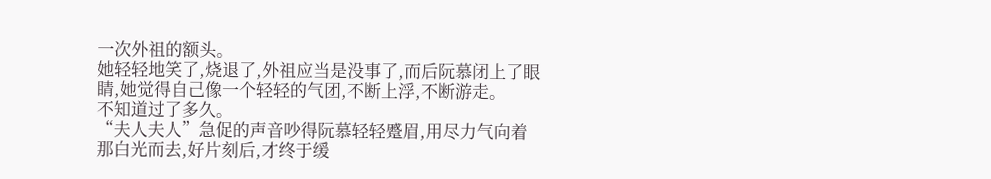一次外祖的额头。
她轻轻地笑了,烧退了,外祖应当是没事了,而后阮慕闭上了眼睛,她觉得自己像一个轻轻的气团,不断上浮,不断游走。
不知道过了多久。
“夫人夫人”急促的声音吵得阮慕轻轻蹙眉,用尽力气向着那白光而去,好片刻后,才终于缓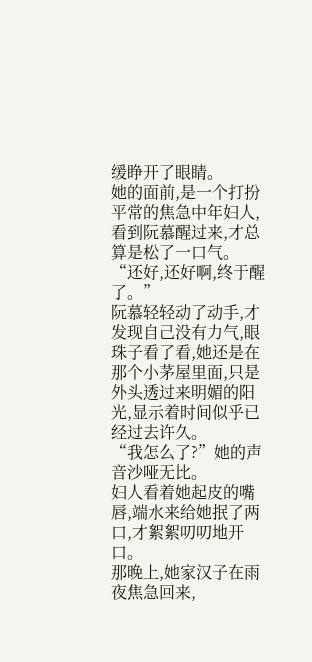缓睁开了眼睛。
她的面前,是一个打扮平常的焦急中年妇人,看到阮慕醒过来,才总算是松了一口气。
“还好,还好啊,终于醒了。”
阮慕轻轻动了动手,才发现自己没有力气,眼珠子看了看,她还是在那个小茅屋里面,只是外头透过来明媚的阳光,显示着时间似乎已经过去许久。
“我怎么了?”她的声音沙哑无比。
妇人看着她起皮的嘴唇,端水来给她抿了两口,才絮絮叨叨地开口。
那晚上,她家汉子在雨夜焦急回来,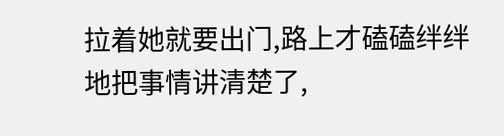拉着她就要出门,路上才磕磕绊绊地把事情讲清楚了,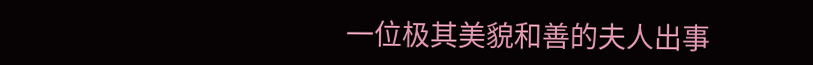一位极其美貌和善的夫人出事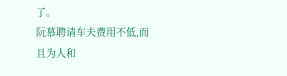了。
阮慕聘请车夫费用不低,而且为人和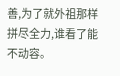善,为了就外祖那样拼尽全力,谁看了能不动容。